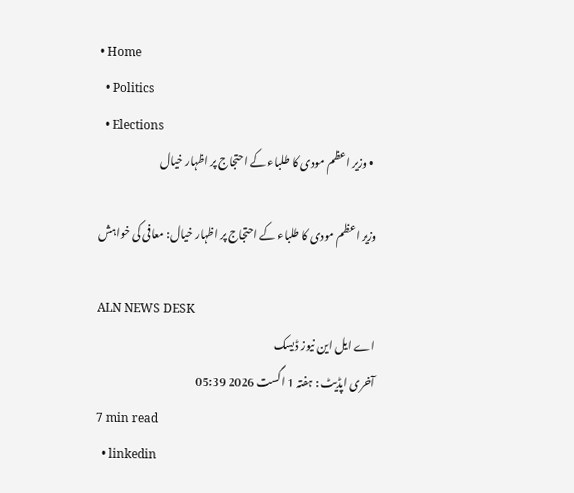• Home
  • Politics
  • Elections
  • وزیر اعظم مودی کا طلباء کے احتجاج پر اظہار خیال

وزیر اعظم مودی کا طلباء کے احتجاج پر اظہار خیال: معافی کی خواہش

ALN NEWS DESK
اے ایل این نیوز ڈیسک
آخری اپڈیٹ : ہفتہ 1 اگست 2026 05:39
7 min read
  • linkedin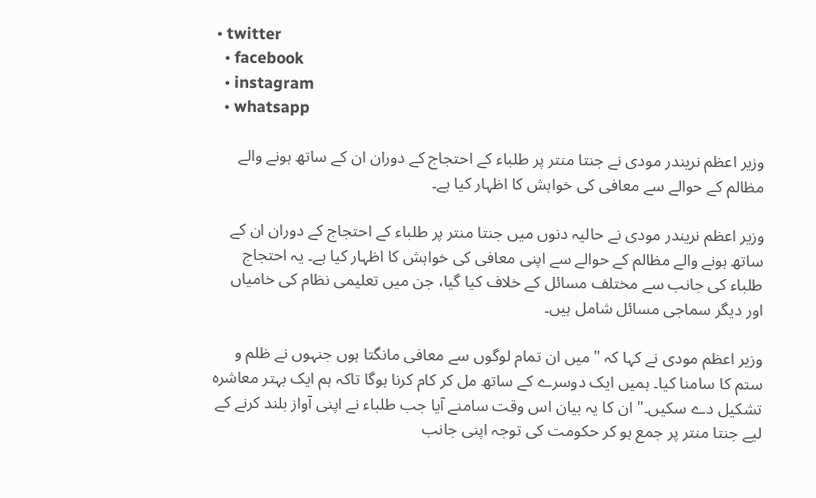• twitter
  • facebook
  • instagram
  • whatsapp

وزیر اعظم نریندر مودی نے جنتا منتر پر طلباء کے احتجاج کے دوران ان کے ساتھ ہونے والے مظالم کے حوالے سے معافی کی خواہش کا اظہار کیا ہے۔

وزیر اعظم نریندر مودی نے حالیہ دنوں میں جنتا منتر پر طلباء کے احتجاج کے دوران ان کے ساتھ ہونے والے مظالم کے حوالے سے اپنی معافی کی خواہش کا اظہار کیا ہے۔ یہ احتجاج طلباء کی جانب سے مختلف مسائل کے خلاف کیا گیا، جن میں تعلیمی نظام کی خامیاں اور دیگر سماجی مسائل شامل ہیں۔

وزیر اعظم مودی نے کہا کہ "میں ان تمام لوگوں سے معافی مانگتا ہوں جنہوں نے ظلم و ستم کا سامنا کیا۔ ہمیں ایک دوسرے کے ساتھ مل کر کام کرنا ہوگا تاکہ ہم ایک بہتر معاشرہ تشکیل دے سکیں۔" ان کا یہ بیان اس وقت سامنے آیا جب طلباء نے اپنی آواز بلند کرنے کے لیے جنتا منتر پر جمع ہو کر حکومت کی توجہ اپنی جانب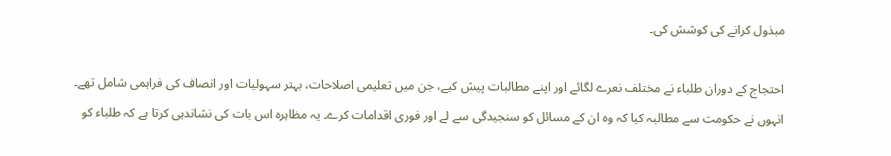مبذول کرانے کی کوشش کی۔

احتجاج کے دوران طلباء نے مختلف نعرے لگائے اور اپنے مطالبات پیش کیے، جن میں تعلیمی اصلاحات، بہتر سہولیات اور انصاف کی فراہمی شامل تھے۔ انہوں نے حکومت سے مطالبہ کیا کہ وہ ان کے مسائل کو سنجیدگی سے لے اور فوری اقدامات کرے۔ یہ مظاہرہ اس بات کی نشاندہی کرتا ہے کہ طلباء کو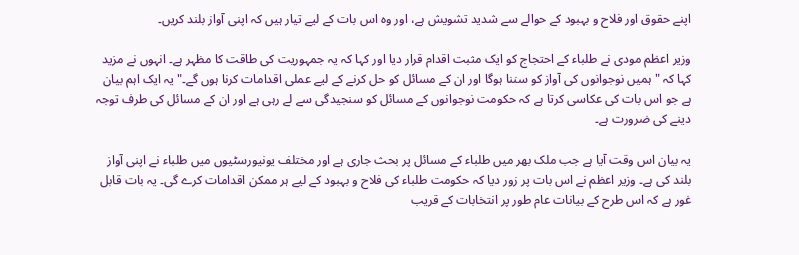اپنے حقوق اور فلاح و بہبود کے حوالے سے شدید تشویش ہے، اور وہ اس بات کے لیے تیار ہیں کہ اپنی آواز بلند کریں۔

وزیر اعظم مودی نے طلباء کے احتجاج کو ایک مثبت اقدام قرار دیا اور کہا کہ یہ جمہوریت کی طاقت کا مظہر ہے۔ انہوں نے مزید کہا کہ "ہمیں نوجوانوں کی آواز کو سننا ہوگا اور ان کے مسائل کو حل کرنے کے لیے عملی اقدامات کرنا ہوں گے۔" یہ ایک اہم بیان ہے جو اس بات کی عکاسی کرتا ہے کہ حکومت نوجوانوں کے مسائل کو سنجیدگی سے لے رہی ہے اور ان کے مسائل کی طرف توجہ دینے کی ضرورت ہے۔

یہ بیان اس وقت آیا ہے جب ملک بھر میں طلباء کے مسائل پر بحث جاری ہے اور مختلف یونیورسٹیوں میں طلباء نے اپنی آواز بلند کی ہے۔ وزیر اعظم نے اس بات پر زور دیا کہ حکومت طلباء کی فلاح و بہبود کے لیے ہر ممکن اقدامات کرے گی۔ یہ بات قابل غور ہے کہ اس طرح کے بیانات عام طور پر انتخابات کے قریب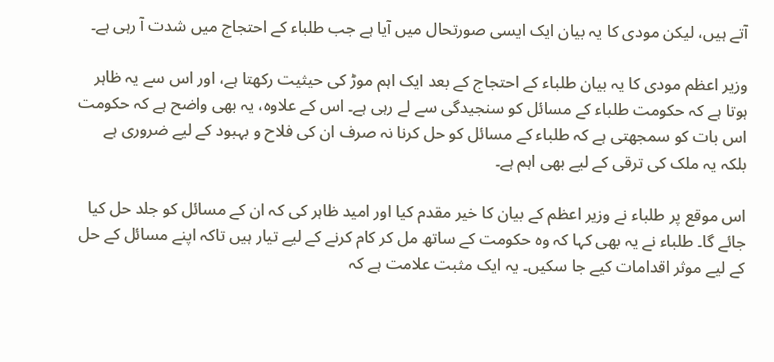آتے ہیں، لیکن مودی کا یہ بیان ایک ایسی صورتحال میں آیا ہے جب طلباء کے احتجاج میں شدت آ رہی ہے۔

وزیر اعظم مودی کا یہ بیان طلباء کے احتجاج کے بعد ایک اہم موڑ کی حیثیت رکھتا ہے، اور اس سے یہ ظاہر ہوتا ہے کہ حکومت طلباء کے مسائل کو سنجیدگی سے لے رہی ہے۔ اس کے علاوہ، یہ بھی واضح ہے کہ حکومت اس بات کو سمجھتی ہے کہ طلباء کے مسائل کو حل کرنا نہ صرف ان کی فلاح و بہبود کے لیے ضروری ہے بلکہ یہ ملک کی ترقی کے لیے بھی اہم ہے۔

اس موقع پر طلباء نے وزیر اعظم کے بیان کا خیر مقدم کیا اور امید ظاہر کی کہ ان کے مسائل کو جلد حل کیا جائے گا۔ طلباء نے یہ بھی کہا کہ وہ حکومت کے ساتھ مل کر کام کرنے کے لیے تیار ہیں تاکہ اپنے مسائل کے حل کے لیے موثر اقدامات کیے جا سکیں۔ یہ ایک مثبت علامت ہے کہ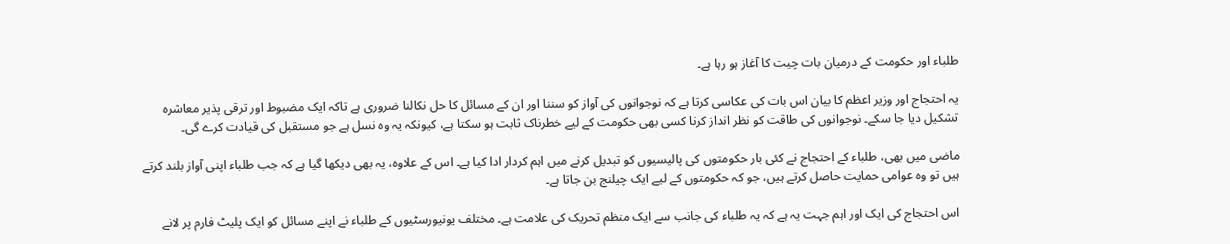طلباء اور حکومت کے درمیان بات چیت کا آغاز ہو رہا ہے۔

یہ احتجاج اور وزیر اعظم کا بیان اس بات کی عکاسی کرتا ہے کہ نوجوانوں کی آواز کو سننا اور ان کے مسائل کا حل نکالنا ضروری ہے تاکہ ایک مضبوط اور ترقی پذیر معاشرہ تشکیل دیا جا سکے۔ نوجوانوں کی طاقت کو نظر انداز کرنا کسی بھی حکومت کے لیے خطرناک ثابت ہو سکتا ہے، کیونکہ یہ وہ نسل ہے جو مستقبل کی قیادت کرے گی۔

ماضی میں بھی، طلباء کے احتجاج نے کئی بار حکومتوں کی پالیسیوں کو تبدیل کرنے میں اہم کردار ادا کیا ہے۔ اس کے علاوہ، یہ بھی دیکھا گیا ہے کہ جب طلباء اپنی آواز بلند کرتے ہیں تو وہ عوامی حمایت حاصل کرتے ہیں، جو کہ حکومتوں کے لیے ایک چیلنج بن جاتا ہے۔

اس احتجاج کی ایک اور اہم جہت یہ ہے کہ یہ طلباء کی جانب سے ایک منظم تحریک کی علامت ہے۔ مختلف یونیورسٹیوں کے طلباء نے اپنے مسائل کو ایک پلیٹ فارم پر لانے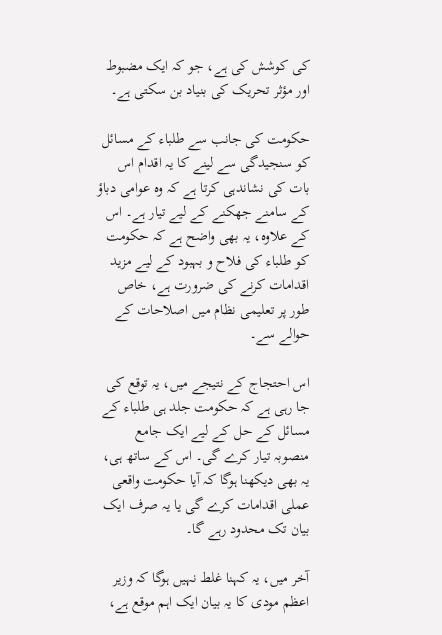کی کوشش کی ہے، جو کہ ایک مضبوط اور مؤثر تحریک کی بنیاد بن سکتی ہے۔

حکومت کی جانب سے طلباء کے مسائل کو سنجیدگی سے لینے کا یہ اقدام اس بات کی نشاندہی کرتا ہے کہ وہ عوامی دباؤ کے سامنے جھکنے کے لیے تیار ہے۔ اس کے علاوہ، یہ بھی واضح ہے کہ حکومت کو طلباء کی فلاح و بہبود کے لیے مزید اقدامات کرنے کی ضرورت ہے، خاص طور پر تعلیمی نظام میں اصلاحات کے حوالے سے۔

اس احتجاج کے نتیجے میں، یہ توقع کی جا رہی ہے کہ حکومت جلد ہی طلباء کے مسائل کے حل کے لیے ایک جامع منصوبہ تیار کرے گی۔ اس کے ساتھ ہی، یہ بھی دیکھنا ہوگا کہ آیا حکومت واقعی عملی اقدامات کرے گی یا یہ صرف ایک بیان تک محدود رہے گا۔

آخر میں، یہ کہنا غلط نہیں ہوگا کہ وزیر اعظم مودی کا یہ بیان ایک اہم موقع ہے،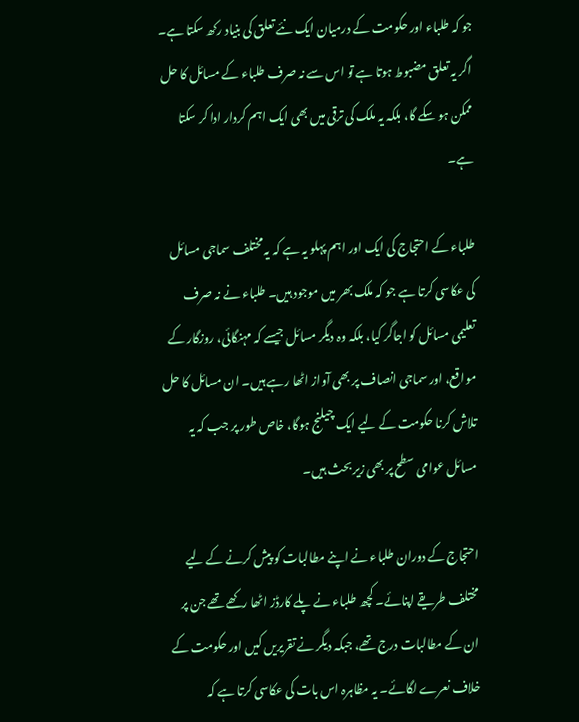جو کہ طلباء اور حکومت کے درمیان ایک نئے تعلق کی بنیاد رکھ سکتا ہے۔ اگر یہ تعلق مضبوط ہوتا ہے تو اس سے نہ صرف طلباء کے مسائل کا حل ممکن ہو سکے گا، بلکہ یہ ملک کی ترقی میں بھی ایک اہم کردار ادا کر سکتا ہے۔

طلباء کے احتجاج کی ایک اور اہم پہلو یہ ہے کہ یہ مختلف سماجی مسائل کی عکاسی کرتا ہے جو کہ ملک بھر میں موجود ہیں۔ طلباء نے نہ صرف تعلیمی مسائل کو اجاگر کیا، بلکہ وہ دیگر مسائل جیسے کہ مہنگائی، روزگار کے مواقع، اور سماجی انصاف پر بھی آواز اٹھا رہے ہیں۔ ان مسائل کا حل تلاش کرنا حکومت کے لیے ایک چیلنج ہوگا، خاص طور پر جب کہ یہ مسائل عوامی سطح پر بھی زیر بحث ہیں۔

احتجاج کے دوران طلباء نے اپنے مطالبات کو پیش کرنے کے لیے مختلف طریقے اپنائے۔ کچھ طلباء نے پلے کارڈز اٹھا رکھے تھے جن پر ان کے مطالبات درج تھے، جبکہ دیگر نے تقریریں کیں اور حکومت کے خلاف نعرے لگائے۔ یہ مظاہرہ اس بات کی عکاسی کرتا ہے کہ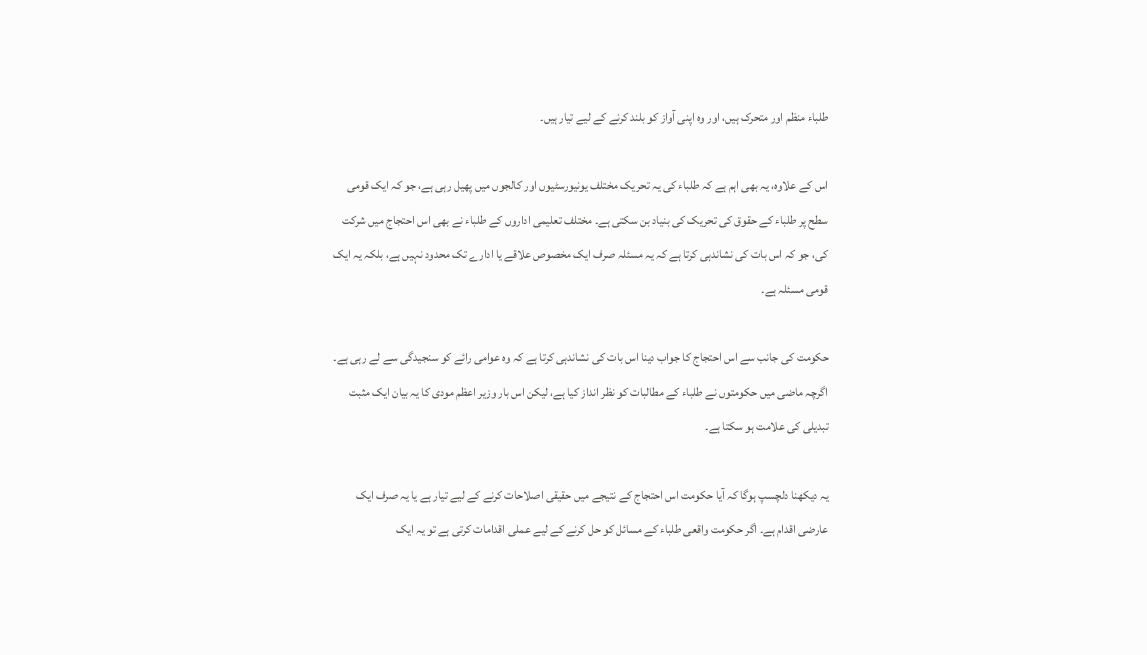طلباء منظم اور متحرک ہیں، اور وہ اپنی آواز کو بلند کرنے کے لیے تیار ہیں۔

اس کے علاوہ، یہ بھی اہم ہے کہ طلباء کی یہ تحریک مختلف یونیورسٹیوں اور کالجوں میں پھیل رہی ہے، جو کہ ایک قومی سطح پر طلباء کے حقوق کی تحریک کی بنیاد بن سکتی ہے۔ مختلف تعلیمی اداروں کے طلباء نے بھی اس احتجاج میں شرکت کی، جو کہ اس بات کی نشاندہی کرتا ہے کہ یہ مسئلہ صرف ایک مخصوص علاقے یا ادارے تک محدود نہیں ہے، بلکہ یہ ایک قومی مسئلہ ہے۔

حکومت کی جانب سے اس احتجاج کا جواب دینا اس بات کی نشاندہی کرتا ہے کہ وہ عوامی رائے کو سنجیدگی سے لے رہی ہے۔ اگرچہ ماضی میں حکومتوں نے طلباء کے مطالبات کو نظر انداز کیا ہے، لیکن اس بار وزیر اعظم مودی کا یہ بیان ایک مثبت تبدیلی کی علامت ہو سکتا ہے۔

یہ دیکھنا دلچسپ ہوگا کہ آیا حکومت اس احتجاج کے نتیجے میں حقیقی اصلاحات کرنے کے لیے تیار ہے یا یہ صرف ایک عارضی اقدام ہے۔ اگر حکومت واقعی طلباء کے مسائل کو حل کرنے کے لیے عملی اقدامات کرتی ہے تو یہ ایک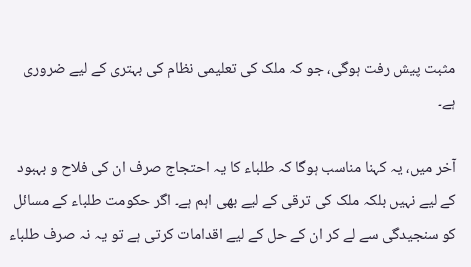مثبت پیش رفت ہوگی، جو کہ ملک کی تعلیمی نظام کی بہتری کے لیے ضروری ہے۔

آخر میں، یہ کہنا مناسب ہوگا کہ طلباء کا یہ احتجاج صرف ان کی فلاح و بہبود کے لیے نہیں بلکہ ملک کی ترقی کے لیے بھی اہم ہے۔ اگر حکومت طلباء کے مسائل کو سنجیدگی سے لے کر ان کے حل کے لیے اقدامات کرتی ہے تو یہ نہ صرف طلباء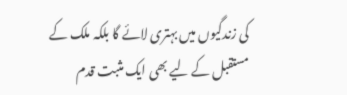کی زندگیوں میں بہتری لائے گا بلکہ ملک کے مستقبل کے لیے بھی ایک مثبت قدم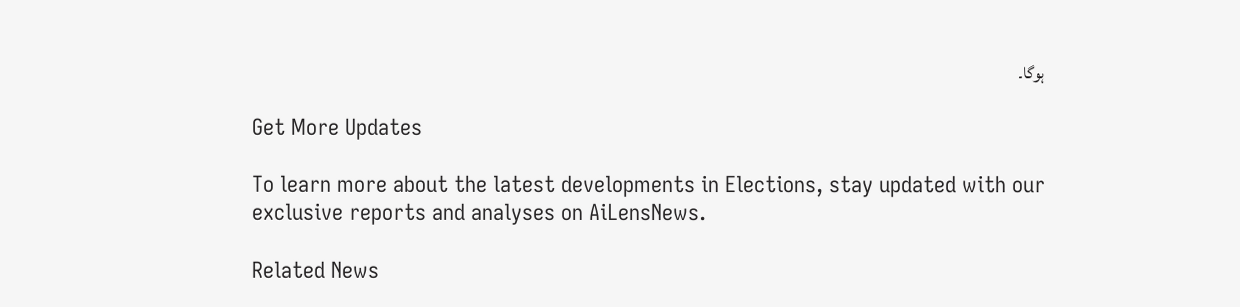ہوگا۔

Get More Updates

To learn more about the latest developments in Elections, stay updated with our exclusive reports and analyses on AiLensNews.

Related News